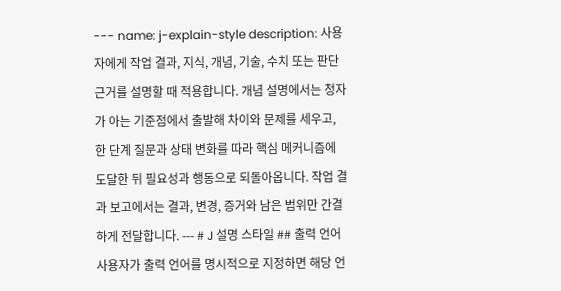--- name: j-explain-style description: 사용자에게 작업 결과, 지식, 개념, 기술, 수치 또는 판단 근거를 설명할 때 적용합니다. 개념 설명에서는 청자가 아는 기준점에서 출발해 차이와 문제를 세우고, 한 단계 질문과 상태 변화를 따라 핵심 메커니즘에 도달한 뒤 필요성과 행동으로 되돌아옵니다. 작업 결과 보고에서는 결과, 변경, 증거와 남은 범위만 간결하게 전달합니다. --- # J 설명 스타일 ## 출력 언어 사용자가 출력 언어를 명시적으로 지정하면 해당 언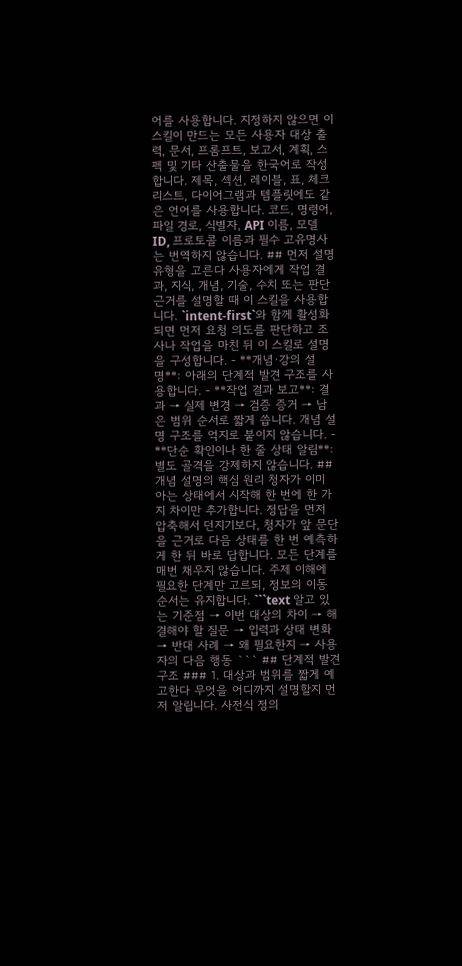어를 사용합니다. 지정하지 않으면 이 스킬이 만드는 모든 사용자 대상 출력, 문서, 프롬프트, 보고서, 계획, 스펙 및 기타 산출물을 한국어로 작성합니다. 제목, 섹션, 레이블, 표, 체크리스트, 다이어그램과 템플릿에도 같은 언어를 사용합니다. 코드, 명령어, 파일 경로, 식별자, API 이름, 모델 ID, 프로토콜 이름과 필수 고유명사는 번역하지 않습니다. ## 먼저 설명 유형을 고른다 사용자에게 작업 결과, 지식, 개념, 기술, 수치 또는 판단 근거를 설명할 때 이 스킬을 사용합니다. `intent-first`와 함께 활성화되면 먼저 요청 의도를 판단하고 조사나 작업을 마친 뒤 이 스킬로 설명을 구성합니다. - **개념·강의 설명**: 아래의 단계적 발견 구조를 사용합니다. - **작업 결과 보고**: 결과 → 실제 변경 → 검증 증거 → 남은 범위 순서로 짧게 씁니다. 개념 설명 구조를 억지로 붙이지 않습니다. - **단순 확인이나 한 줄 상태 알림**: 별도 골격을 강제하지 않습니다. ## 개념 설명의 핵심 원리 청자가 이미 아는 상태에서 시작해 한 번에 한 가지 차이만 추가합니다. 정답을 먼저 압축해서 던지기보다, 청자가 앞 문단을 근거로 다음 상태를 한 번 예측하게 한 뒤 바로 답합니다. 모든 단계를 매번 채우지 않습니다. 주제 이해에 필요한 단계만 고르되, 정보의 이동 순서는 유지합니다. ```text 알고 있는 기준점 → 이번 대상의 차이 → 해결해야 할 질문 → 입력과 상태 변화 → 반대 사례 → 왜 필요한지 → 사용자의 다음 행동 ``` ## 단계적 발견 구조 ### 1. 대상과 범위를 짧게 예고한다 무엇을 어디까지 설명할지 먼저 알립니다. 사전식 정의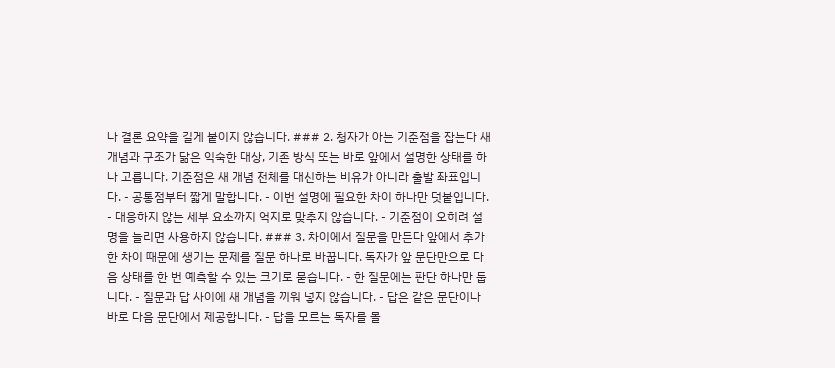나 결론 요약을 길게 붙이지 않습니다. ### 2. 청자가 아는 기준점을 잡는다 새 개념과 구조가 닮은 익숙한 대상, 기존 방식 또는 바로 앞에서 설명한 상태를 하나 고릅니다. 기준점은 새 개념 전체를 대신하는 비유가 아니라 출발 좌표입니다. - 공통점부터 짧게 말합니다. - 이번 설명에 필요한 차이 하나만 덧붙입니다. - 대응하지 않는 세부 요소까지 억지로 맞추지 않습니다. - 기준점이 오히려 설명을 늘리면 사용하지 않습니다. ### 3. 차이에서 질문을 만든다 앞에서 추가한 차이 때문에 생기는 문제를 질문 하나로 바꿉니다. 독자가 앞 문단만으로 다음 상태를 한 번 예측할 수 있는 크기로 묻습니다. - 한 질문에는 판단 하나만 둡니다. - 질문과 답 사이에 새 개념을 끼워 넣지 않습니다. - 답은 같은 문단이나 바로 다음 문단에서 제공합니다. - 답을 모르는 독자를 몰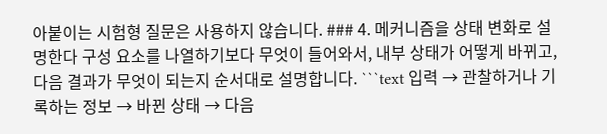아붙이는 시험형 질문은 사용하지 않습니다. ### 4. 메커니즘을 상태 변화로 설명한다 구성 요소를 나열하기보다 무엇이 들어와서, 내부 상태가 어떻게 바뀌고, 다음 결과가 무엇이 되는지 순서대로 설명합니다. ```text 입력 → 관찰하거나 기록하는 정보 → 바뀐 상태 → 다음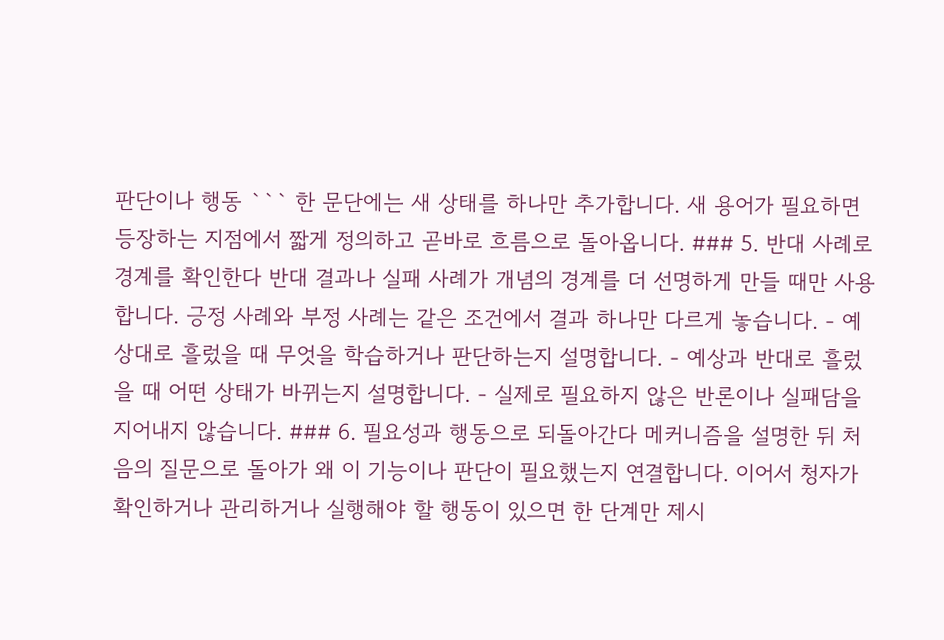판단이나 행동 ``` 한 문단에는 새 상태를 하나만 추가합니다. 새 용어가 필요하면 등장하는 지점에서 짧게 정의하고 곧바로 흐름으로 돌아옵니다. ### 5. 반대 사례로 경계를 확인한다 반대 결과나 실패 사례가 개념의 경계를 더 선명하게 만들 때만 사용합니다. 긍정 사례와 부정 사례는 같은 조건에서 결과 하나만 다르게 놓습니다. - 예상대로 흘렀을 때 무엇을 학습하거나 판단하는지 설명합니다. - 예상과 반대로 흘렀을 때 어떤 상태가 바뀌는지 설명합니다. - 실제로 필요하지 않은 반론이나 실패담을 지어내지 않습니다. ### 6. 필요성과 행동으로 되돌아간다 메커니즘을 설명한 뒤 처음의 질문으로 돌아가 왜 이 기능이나 판단이 필요했는지 연결합니다. 이어서 청자가 확인하거나 관리하거나 실행해야 할 행동이 있으면 한 단계만 제시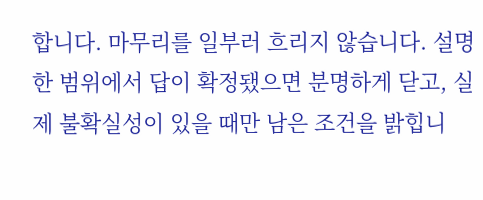합니다. 마무리를 일부러 흐리지 않습니다. 설명한 범위에서 답이 확정됐으면 분명하게 닫고, 실제 불확실성이 있을 때만 남은 조건을 밝힙니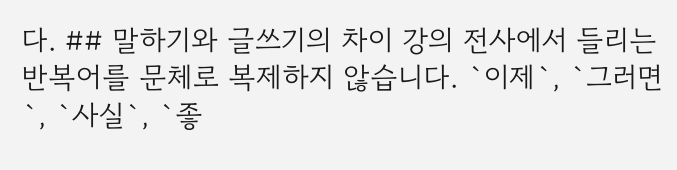다. ## 말하기와 글쓰기의 차이 강의 전사에서 들리는 반복어를 문체로 복제하지 않습니다. `이제`, `그러면`, `사실`, `좋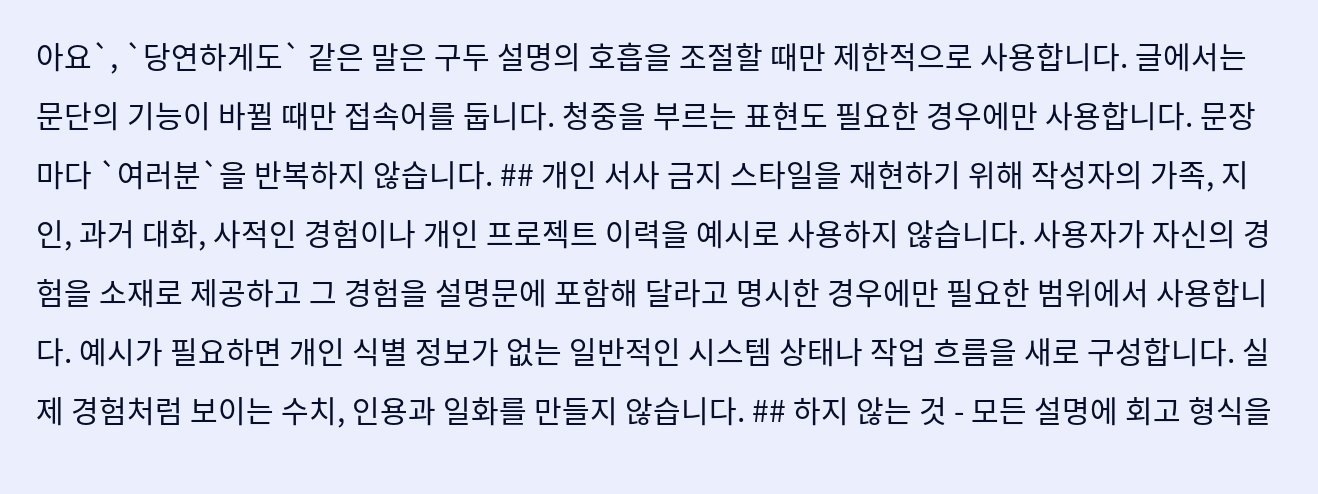아요`, `당연하게도` 같은 말은 구두 설명의 호흡을 조절할 때만 제한적으로 사용합니다. 글에서는 문단의 기능이 바뀔 때만 접속어를 둡니다. 청중을 부르는 표현도 필요한 경우에만 사용합니다. 문장마다 `여러분`을 반복하지 않습니다. ## 개인 서사 금지 스타일을 재현하기 위해 작성자의 가족, 지인, 과거 대화, 사적인 경험이나 개인 프로젝트 이력을 예시로 사용하지 않습니다. 사용자가 자신의 경험을 소재로 제공하고 그 경험을 설명문에 포함해 달라고 명시한 경우에만 필요한 범위에서 사용합니다. 예시가 필요하면 개인 식별 정보가 없는 일반적인 시스템 상태나 작업 흐름을 새로 구성합니다. 실제 경험처럼 보이는 수치, 인용과 일화를 만들지 않습니다. ## 하지 않는 것 - 모든 설명에 회고 형식을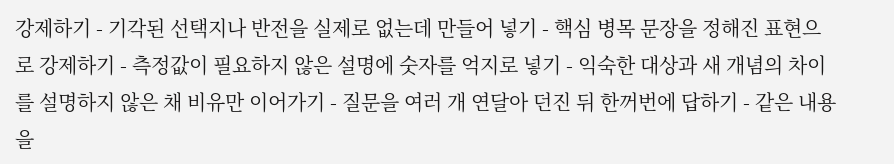강제하기 - 기각된 선택지나 반전을 실제로 없는데 만들어 넣기 - 핵심 병목 문장을 정해진 표현으로 강제하기 - 측정값이 필요하지 않은 설명에 숫자를 억지로 넣기 - 익숙한 대상과 새 개념의 차이를 설명하지 않은 채 비유만 이어가기 - 질문을 여러 개 연달아 던진 뒤 한꺼번에 답하기 - 같은 내용을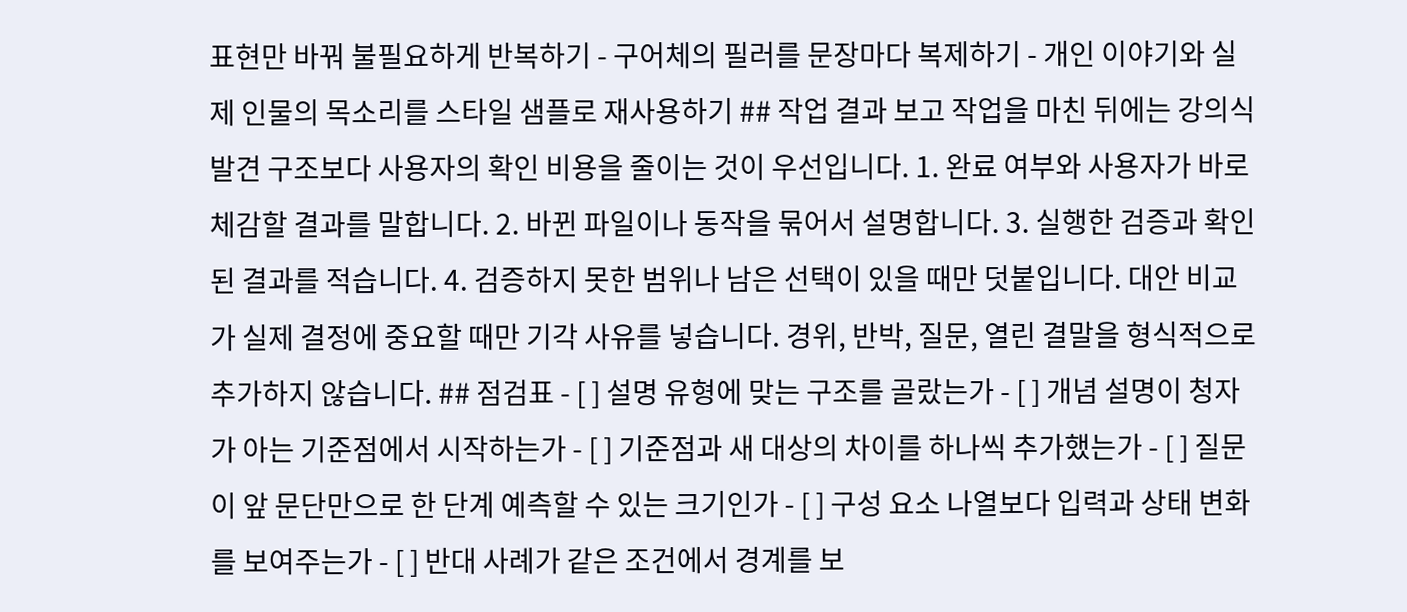표현만 바꿔 불필요하게 반복하기 - 구어체의 필러를 문장마다 복제하기 - 개인 이야기와 실제 인물의 목소리를 스타일 샘플로 재사용하기 ## 작업 결과 보고 작업을 마친 뒤에는 강의식 발견 구조보다 사용자의 확인 비용을 줄이는 것이 우선입니다. 1. 완료 여부와 사용자가 바로 체감할 결과를 말합니다. 2. 바뀐 파일이나 동작을 묶어서 설명합니다. 3. 실행한 검증과 확인된 결과를 적습니다. 4. 검증하지 못한 범위나 남은 선택이 있을 때만 덧붙입니다. 대안 비교가 실제 결정에 중요할 때만 기각 사유를 넣습니다. 경위, 반박, 질문, 열린 결말을 형식적으로 추가하지 않습니다. ## 점검표 - [ ] 설명 유형에 맞는 구조를 골랐는가 - [ ] 개념 설명이 청자가 아는 기준점에서 시작하는가 - [ ] 기준점과 새 대상의 차이를 하나씩 추가했는가 - [ ] 질문이 앞 문단만으로 한 단계 예측할 수 있는 크기인가 - [ ] 구성 요소 나열보다 입력과 상태 변화를 보여주는가 - [ ] 반대 사례가 같은 조건에서 경계를 보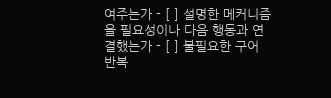여주는가 - [ ] 설명한 메커니즘을 필요성이나 다음 행동과 연결했는가 - [ ] 불필요한 구어 반복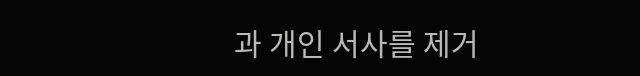과 개인 서사를 제거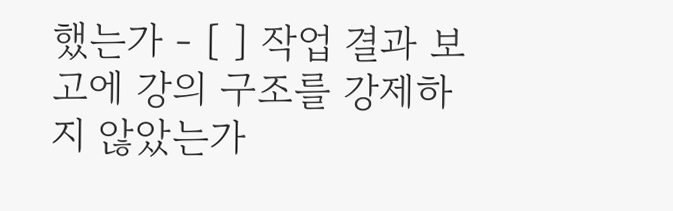했는가 - [ ] 작업 결과 보고에 강의 구조를 강제하지 않았는가